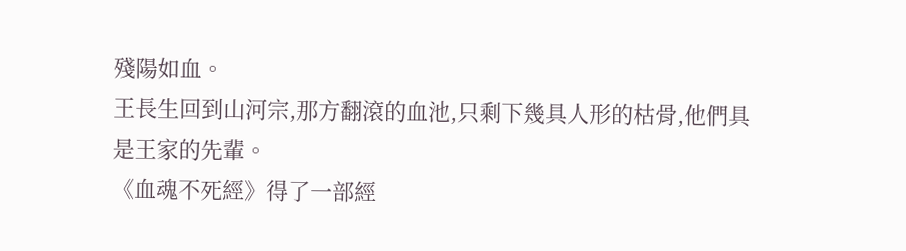殘陽如血。
王長生回到山河宗,那方翻滾的血池,只剩下幾具人形的枯骨,他們具是王家的先輩。
《血魂不死經》得了一部經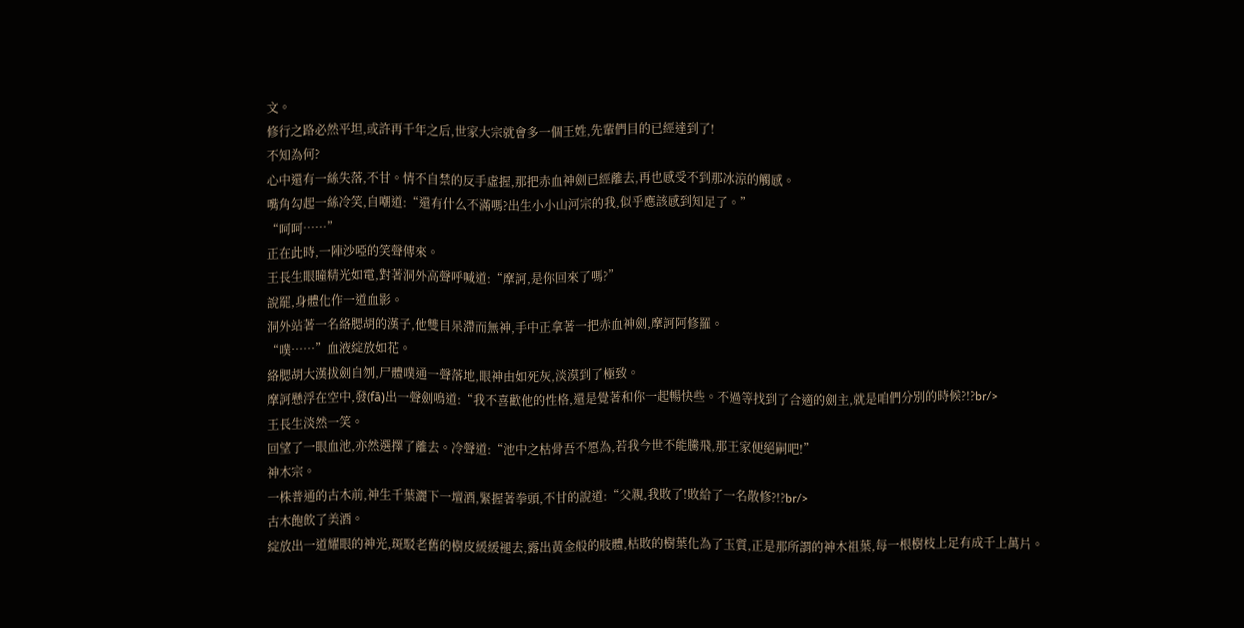文。
修行之路必然平坦,或許再千年之后,世家大宗就會多一個王姓,先輩們目的已經達到了!
不知為何?
心中還有一絲失落,不甘。情不自禁的反手虛握,那把赤血神劍已經離去,再也感受不到那冰涼的觸感。
嘴角勾起一絲冷笑,自嘲道:“還有什么不滿嗎?出生小小山河宗的我,似乎應該感到知足了。”
“呵呵……”
正在此時,一陣沙啞的笑聲傳來。
王長生眼瞳精光如電,對著洞外高聲呼喊道:“摩訶,是你回來了嗎?”
說罷,身體化作一道血影。
洞外站著一名絡腮胡的漢子,他雙目呆滯而無神,手中正拿著一把赤血神劍,摩訶阿修羅。
“噗……”血液綻放如花。
絡腮胡大漢拔劍自刎,尸體噗通一聲落地,眼神由如死灰,淡漠到了極致。
摩訶懸浮在空中,發(fā)出一聲劍鳴道:“我不喜歡他的性格,還是覺著和你一起暢快些。不過等找到了合適的劍主,就是咱們分別的時候?!?br/>
王長生淡然一笑。
回望了一眼血池,亦然選擇了離去。冷聲道:“池中之枯骨吾不愿為,若我今世不能騰飛,那王家便絕嗣吧!”
神木宗。
一株普通的古木前,神生千葉灑下一壇酒,緊握著拳頭,不甘的說道:“父親,我敗了!敗給了一名散修?!?br/>
古木飽飲了美酒。
綻放出一道耀眼的神光,斑駁老舊的樹皮緩緩褪去,露出黃金般的肢體,枯敗的樹葉化為了玉質,正是那所謂的神木祖葉,每一根樹枝上足有成千上萬片。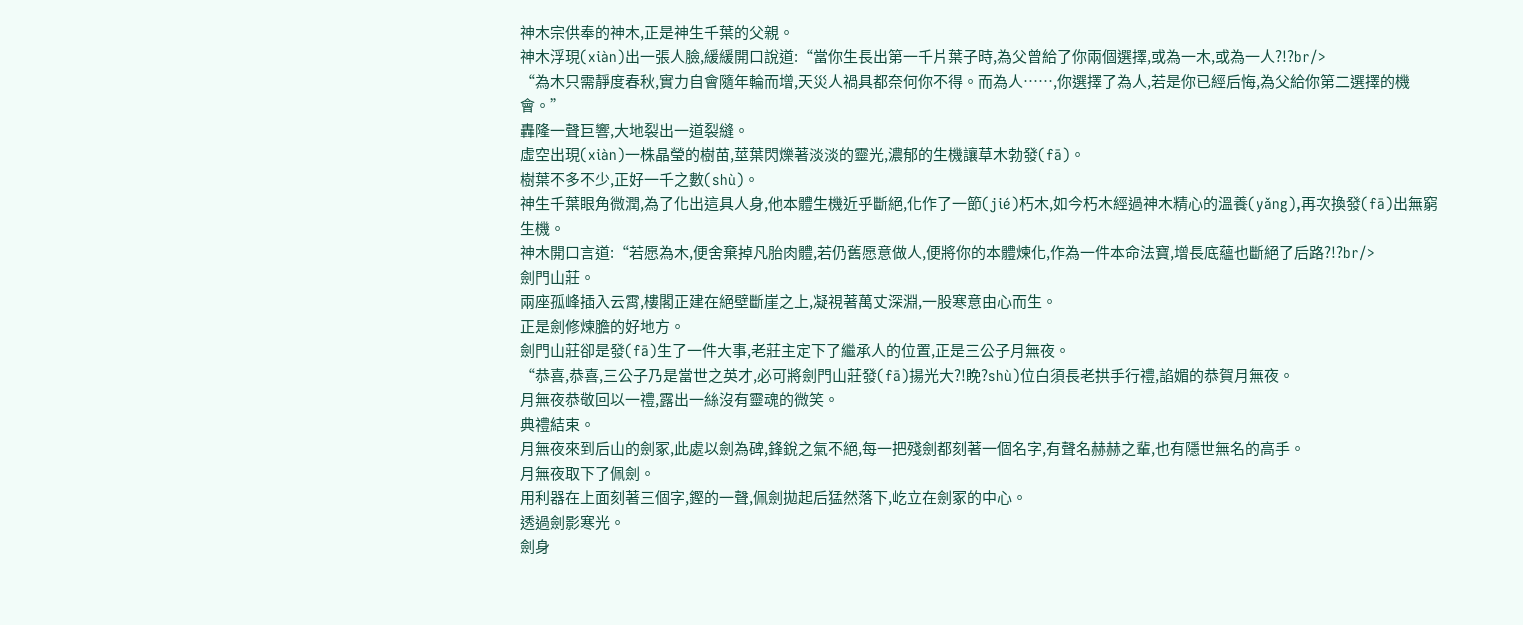神木宗供奉的神木,正是神生千葉的父親。
神木浮現(xiàn)出一張人臉,緩緩開口說道:“當你生長出第一千片葉子時,為父曾給了你兩個選擇,或為一木,或為一人?!?br/>
“為木只需靜度春秋,實力自會隨年輪而增,天災人禍具都奈何你不得。而為人……,你選擇了為人,若是你已經后悔,為父給你第二選擇的機會。”
轟隆一聲巨響,大地裂出一道裂縫。
虛空出現(xiàn)一株晶瑩的樹苗,莖葉閃爍著淡淡的靈光,濃郁的生機讓草木勃發(fā)。
樹葉不多不少,正好一千之數(shù)。
神生千葉眼角微潤,為了化出這具人身,他本體生機近乎斷絕,化作了一節(jié)朽木,如今朽木經過神木精心的溫養(yǎng),再次換發(fā)出無窮生機。
神木開口言道:“若愿為木,便舍棄掉凡胎肉體,若仍舊愿意做人,便將你的本體煉化,作為一件本命法寶,增長底蘊也斷絕了后路?!?br/>
劍門山莊。
兩座孤峰插入云霄,樓閣正建在絕壁斷崖之上,凝視著萬丈深淵,一股寒意由心而生。
正是劍修煉膽的好地方。
劍門山莊卻是發(fā)生了一件大事,老莊主定下了繼承人的位置,正是三公子月無夜。
“恭喜,恭喜,三公子乃是當世之英才,必可將劍門山莊發(fā)揚光大?!睌?shù)位白須長老拱手行禮,諂媚的恭賀月無夜。
月無夜恭敬回以一禮,露出一絲沒有靈魂的微笑。
典禮結束。
月無夜來到后山的劍冢,此處以劍為碑,鋒銳之氣不絕,每一把殘劍都刻著一個名字,有聲名赫赫之輩,也有隱世無名的高手。
月無夜取下了佩劍。
用利器在上面刻著三個字,鏗的一聲,佩劍拋起后猛然落下,屹立在劍冢的中心。
透過劍影寒光。
劍身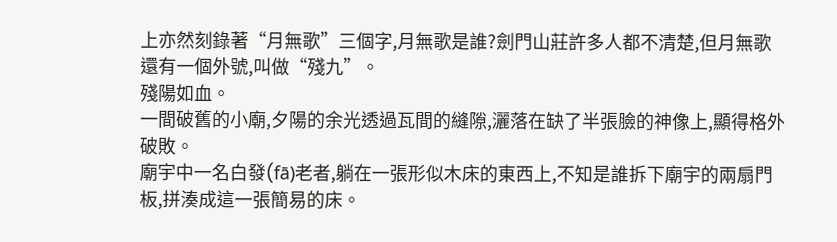上亦然刻錄著“月無歌”三個字,月無歌是誰?劍門山莊許多人都不清楚,但月無歌還有一個外號,叫做“殘九”。
殘陽如血。
一間破舊的小廟,夕陽的余光透過瓦間的縫隙,灑落在缺了半張臉的神像上,顯得格外破敗。
廟宇中一名白發(fā)老者,躺在一張形似木床的東西上,不知是誰拆下廟宇的兩扇門板,拼湊成這一張簡易的床。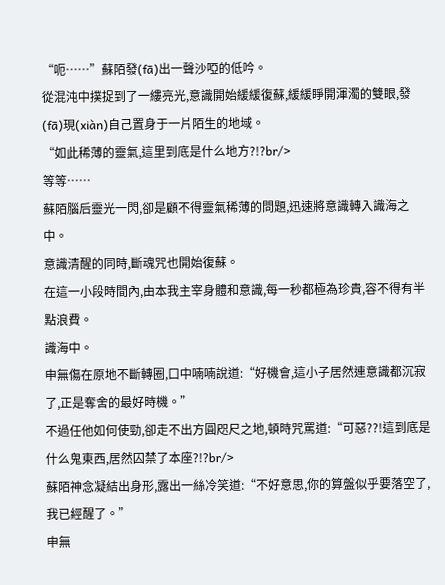“呃……”蘇陌發(fā)出一聲沙啞的低吟。
從混沌中撲捉到了一縷亮光,意識開始緩緩復蘇,緩緩睜開渾濁的雙眼,發(fā)現(xiàn)自己置身于一片陌生的地域。
“如此稀薄的靈氣,這里到底是什么地方?!?br/>
等等……
蘇陌腦后靈光一閃,卻是顧不得靈氣稀薄的問題,迅速將意識轉入識海之中。
意識清醒的同時,斷魂咒也開始復蘇。
在這一小段時間內,由本我主宰身體和意識,每一秒都極為珍貴,容不得有半點浪費。
識海中。
申無傷在原地不斷轉圈,口中喃喃說道:“好機會,這小子居然連意識都沉寂了,正是奪舍的最好時機。”
不過任他如何使勁,卻走不出方圓咫尺之地,頓時咒罵道:“可惡??!這到底是什么鬼東西,居然囚禁了本座?!?br/>
蘇陌神念凝結出身形,露出一絲冷笑道:“不好意思,你的算盤似乎要落空了,我已經醒了。”
申無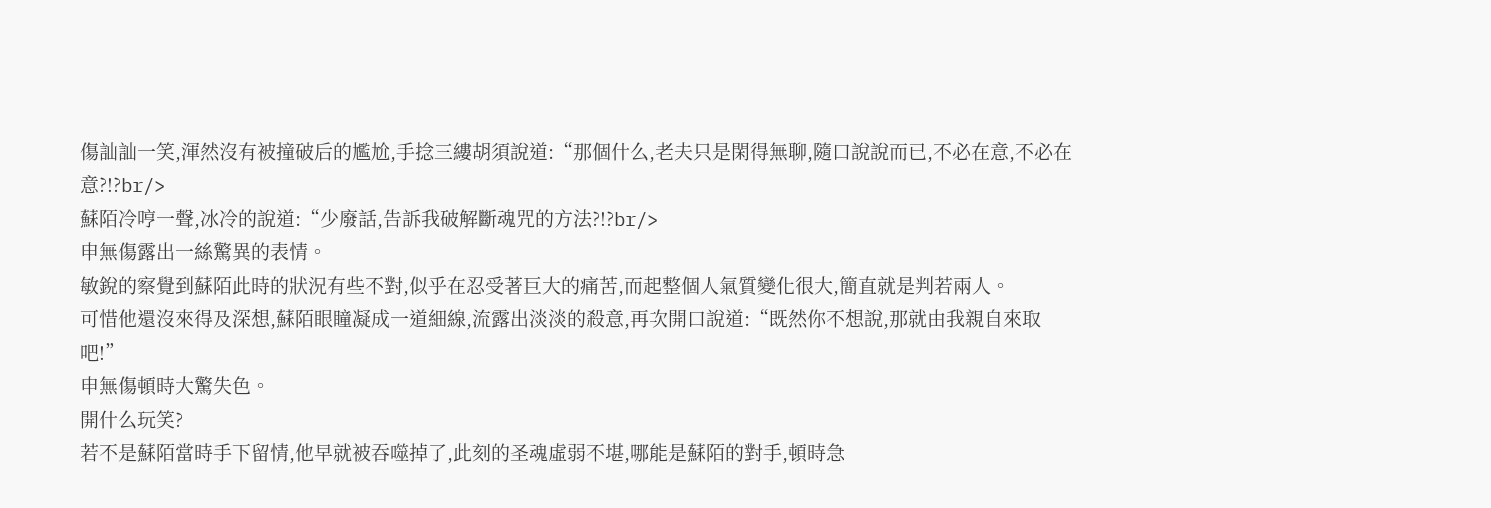傷訕訕一笑,渾然沒有被撞破后的尷尬,手捻三縷胡須說道:“那個什么,老夫只是閑得無聊,隨口說說而已,不必在意,不必在意?!?br/>
蘇陌冷哼一聲,冰冷的說道:“少廢話,告訴我破解斷魂咒的方法?!?br/>
申無傷露出一絲驚異的表情。
敏銳的察覺到蘇陌此時的狀況有些不對,似乎在忍受著巨大的痛苦,而起整個人氣質變化很大,簡直就是判若兩人。
可惜他還沒來得及深想,蘇陌眼瞳凝成一道細線,流露出淡淡的殺意,再次開口說道:“既然你不想說,那就由我親自來取吧!”
申無傷頓時大驚失色。
開什么玩笑?
若不是蘇陌當時手下留情,他早就被吞噬掉了,此刻的圣魂虛弱不堪,哪能是蘇陌的對手,頓時急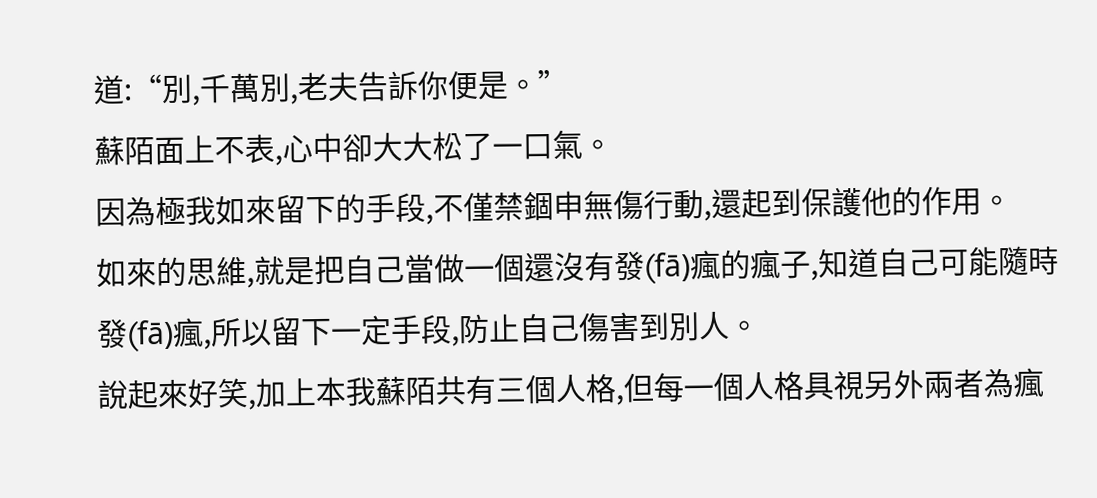道:“別,千萬別,老夫告訴你便是。”
蘇陌面上不表,心中卻大大松了一口氣。
因為極我如來留下的手段,不僅禁錮申無傷行動,還起到保護他的作用。
如來的思維,就是把自己當做一個還沒有發(fā)瘋的瘋子,知道自己可能隨時發(fā)瘋,所以留下一定手段,防止自己傷害到別人。
說起來好笑,加上本我蘇陌共有三個人格,但每一個人格具視另外兩者為瘋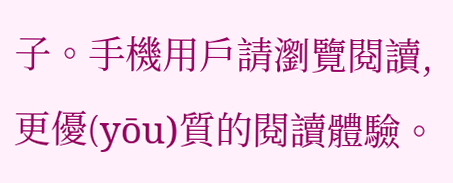子。手機用戶請瀏覽閱讀,更優(yōu)質的閱讀體驗。